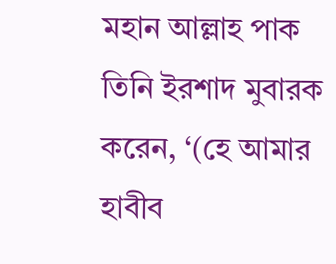মহান আল্লাহ পাক তিনি ইরশাদ মুবারক করেন, ‘(হে আমার হাবীব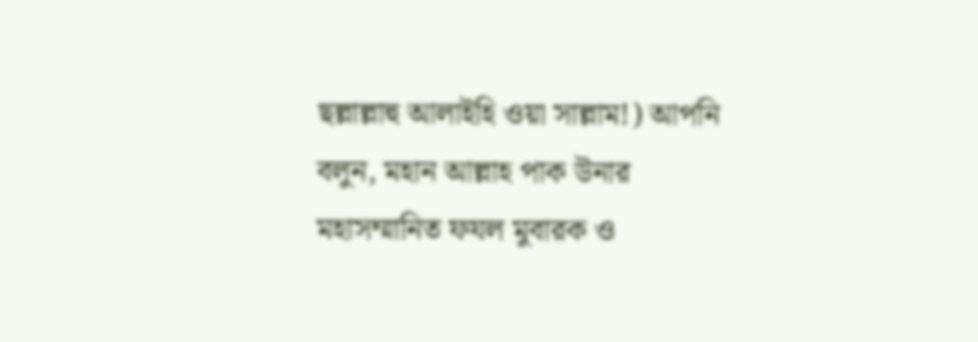ছল্লাল্লাহু আলাইহি ওয়া সাল্লাম!) আপনি বলুন, মহান আল্লাহ পাক উনার মহাসম্মানিত ফযল মুবারক ও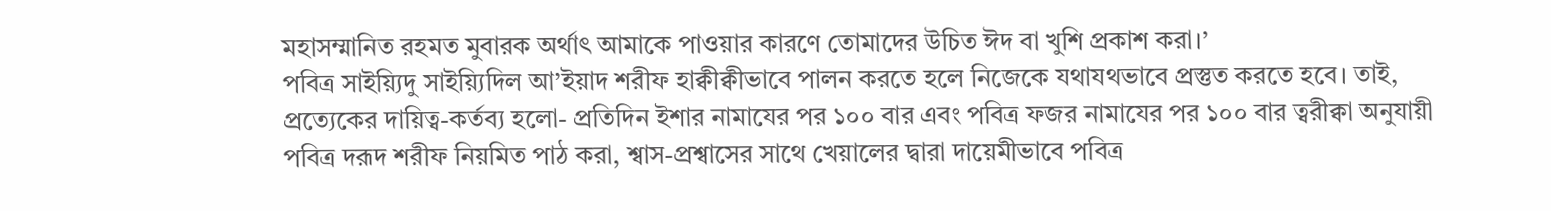মহাসম্মানিত রহমত মুবারক অর্থাৎ আমাকে পাওয়ার কারণে তোমাদের উচিত ঈদ বা খুশি প্রকাশ করা।’
পবিত্র সাইয়্যিদু সাইয়্যিদিল আ’ইয়াদ শরীফ হাক্বীক্বীভাবে পালন করতে হলে নিজেকে যথাযথভাবে প্রস্তুত করতে হবে। তাই, প্রত্যেকের দায়িত্ব-কর্তব্য হলো- প্রতিদিন ইশার নামাযের পর ১০০ বার এবং পবিত্র ফজর নামাযের পর ১০০ বার ত্বরীক্বা অনুযায়ী পবিত্র দরূদ শরীফ নিয়মিত পাঠ করা, শ্বাস-প্রশ্বাসের সাথে খেয়ালের দ্বারা দায়েমীভাবে পবিত্র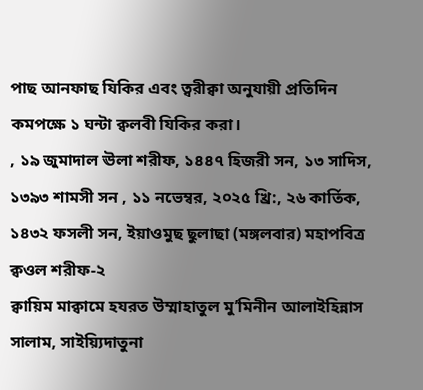পাছ আনফাছ যিকির এবং ত্বরীক্বা অনুযায়ী প্রতিদিন কমপক্ষে ১ ঘন্টা ক্বলবী যিকির করা।
, ১৯ জুমাদাল ঊলা শরীফ, ১৪৪৭ হিজরী সন, ১৩ সাদিস, ১৩৯৩ শামসী সন , ১১ নভেম্বর, ২০২৫ খ্রি:, ২৬ কার্তিক, ১৪৩২ ফসলী সন, ইয়াওমুছ ছুলাছা (মঙ্গলবার) মহাপবিত্র ক্বওল শরীফ-২
ক্বায়িম মাক্বামে হযরত উম্মাহাতুল মু’মিনীন আলাইহিন্নাস সালাম, সাইয়্যিদাতুনা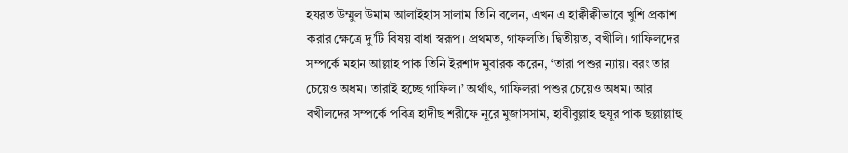হযরত উম্মুল উমাম আলাইহাস সালাম তিনি বলেন, এখন এ হাক্বীক্বীভাবে খুশি প্রকাশ করার ক্ষেত্রে দু’টি বিষয় বাধা স্বরূপ। প্রথমত, গাফলতি। দ্বিতীয়ত, বখীলি। গাফিলদের সম্পর্কে মহান আল্লাহ পাক তিনি ইরশাদ মুবারক করেন, ‘তারা পশুর ন্যায়। বরং তার চেয়েও অধম। তারাই হচ্ছে গাফিল।’ অর্থাৎ, গাফিলরা পশুর চেয়েও অধম। আর বখীলদের সম্পর্কে পবিত্র হাদীছ শরীফে নূরে মুজাসসাম, হাবীবুল্লাহ হুযূর পাক ছল্লাল্লাহু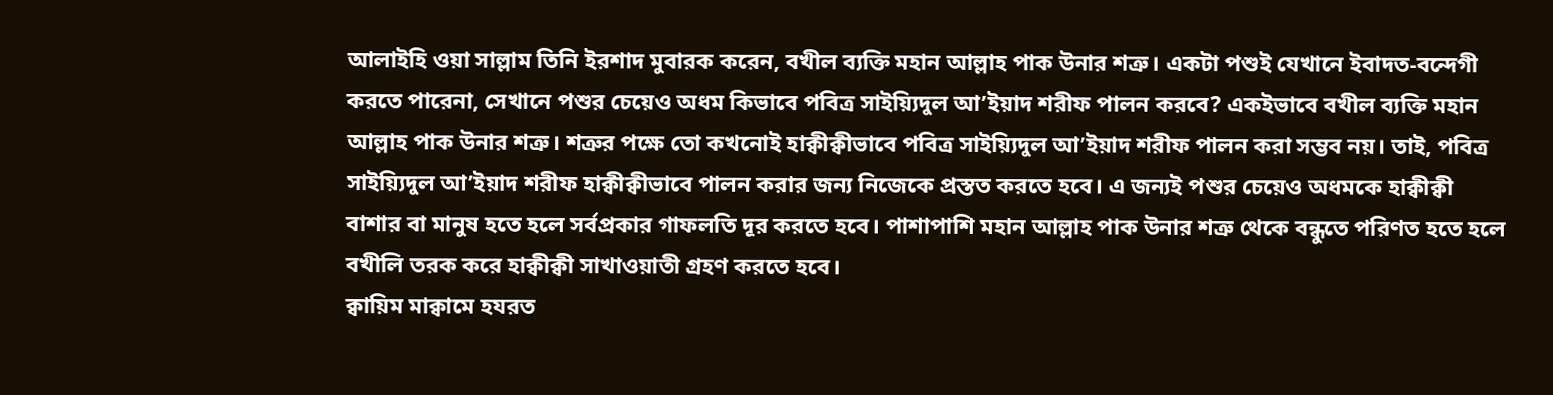আলাইহি ওয়া সাল্লাম তিনি ইরশাদ মুবারক করেন, বখীল ব্যক্তি মহান আল্লাহ পাক উনার শত্রু। একটা পশুই যেখানে ইবাদত-বন্দেগী করতে পারেনা, সেখানে পশুর চেয়েও অধম কিভাবে পবিত্র সাইয়্যিদুল আ’ইয়াদ শরীফ পালন করবে? একইভাবে বখীল ব্যক্তি মহান আল্লাহ পাক উনার শত্রু। শত্রুর পক্ষে তো কখনোই হাক্বীক্বীভাবে পবিত্র সাইয়্যিদুল আ’ইয়াদ শরীফ পালন করা সম্ভব নয়। তাই, পবিত্র সাইয়্যিদুল আ’ইয়াদ শরীফ হাক্বীক্বীভাবে পালন করার জন্য নিজেকে প্রস্তত করতে হবে। এ জন্যই পশুর চেয়েও অধমকে হাক্বীক্বী বাশার বা মানুষ হতে হলে সর্বপ্রকার গাফলতি দূর করতে হবে। পাশাপাশি মহান আল্লাহ পাক উনার শত্রু থেকে বন্ধুতে পরিণত হতে হলে বখীলি তরক করে হাক্বীক্বী সাখাওয়াতী গ্রহণ করতে হবে।
ক্বায়িম মাক্বামে হযরত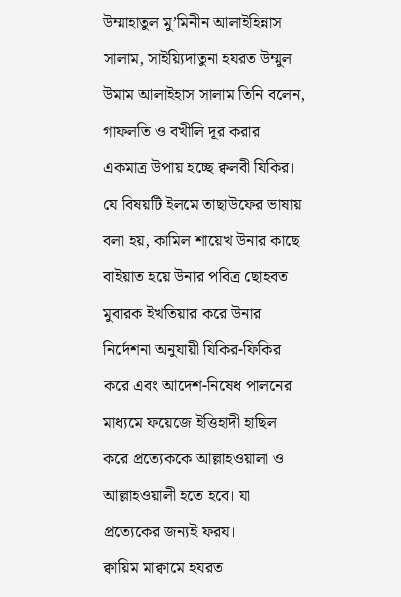উম্মাহাতুল মু’মিনীন আলাইহিন্নাস সালাম, সাইয়্যিদাতুনা হযরত উম্মুল উমাম আলাইহাস সালাম তিনি বলেন, গাফলতি ও বখীলি দূর করার একমাত্র উপায় হচ্ছে ক্বলবী যিকির। যে বিষয়টি ইলমে তাছাউফের ভাষায় বলা হয়, কামিল শায়েখ উনার কাছে বাইয়াত হয়ে উনার পবিত্র ছোহবত মুবারক ইখতিয়ার করে উনার নির্দেশনা অনুযায়ী যিকির-ফিকির করে এবং আদেশ-নিষেধ পালনের মাধ্যমে ফয়েজে ইত্তিহাদী হাছিল করে প্রত্যেককে আল্লাহওয়ালা ও আল্লাহওয়ালী হতে হবে। যা প্রত্যেকের জন্যই ফরয।
ক্বায়িম মাক্বামে হযরত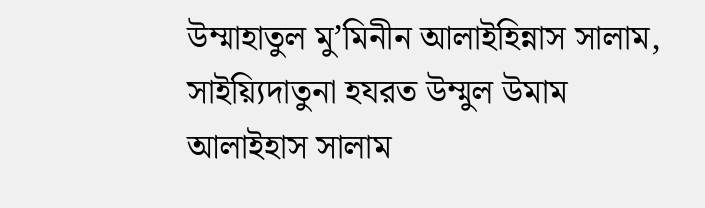উম্মাহাতুল মু’মিনীন আলাইহিন্নাস সালাম, সাইয়্যিদাতুনা হযরত উম্মুল উমাম আলাইহাস সালাম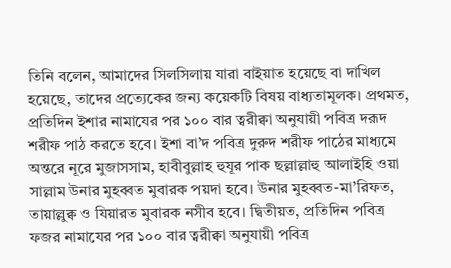তিনি বলেন, আমাদের সিলসিলায় যারা বাইয়াত হয়েছে বা দাখিল হয়েছে, তাদের প্রত্যেকের জন্য কয়েকটি বিষয় বাধ্যতামূলক। প্রথমত, প্রতিদিন ইশার নামাযের পর ১০০ বার ত্বরীক্বা অনুযায়ী পবিত্র দরূদ শরীফ পাঠ করতে হবে। ইশা বা’দ পবিত্র দুরুদ শরীফ পাঠের মাধ্যমে অন্তরে নূরে মুজাসসাম, হাবীবুল্লাহ হুযূর পাক ছল্লাল্লাহু আলাইহি ওয়া সাল্লাম উনার মুহব্বত মুবারক পয়দা হবে। উনার মুহব্বত-মা’রিফত, তায়াল্লুক্ব ও যিয়ারত মুবারক নসীব হবে। দ্বিতীয়ত, প্রতিদিন পবিত্র ফজর নামাযের পর ১০০ বার ত্বরীক্বা অনুযায়ী পবিত্র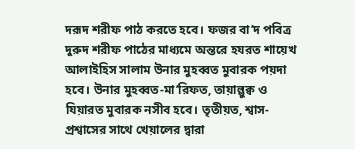দরূদ শরীফ পাঠ করতে হবে। ফজর বা’দ পবিত্র দুরুদ শরীফ পাঠের মাধ্যমে অন্তরে হযরত শায়েখ আলাইহিস সালাম উনার মুহব্বত মুবারক পয়দা হবে। উনার মুহব্বত-মা’রিফত, তায়াল্লুক্ব ও যিয়ারত মুবারক নসীব হবে। তৃতীয়ত, শ্বাস-প্রশ্বাসের সাথে খেয়ালের দ্বারা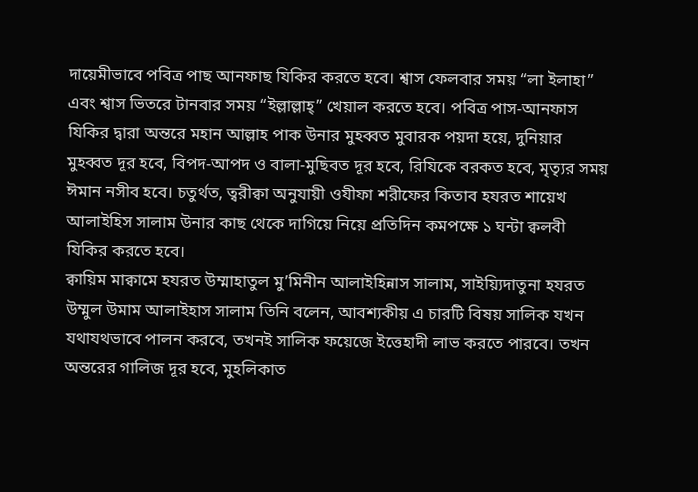দায়েমীভাবে পবিত্র পাছ আনফাছ যিকির করতে হবে। শ্বাস ফেলবার সময় “লা ইলাহা” এবং শ্বাস ভিতরে টানবার সময় “ইল্লাল্লাহ্” খেয়াল করতে হবে। পবিত্র পাস-আনফাস যিকির দ্বারা অন্তরে মহান আল্লাহ পাক উনার মুহব্বত মুবারক পয়দা হয়ে, দুনিয়ার মুহব্বত দূর হবে, বিপদ-আপদ ও বালা-মুছিবত দূর হবে, রিযিকে বরকত হবে, মৃত্যৃর সময় ঈমান নসীব হবে। চতুর্থত, ত্বরীক্বা অনুযায়ী ওযীফা শরীফের কিতাব হযরত শায়েখ আলাইহিস সালাম উনার কাছ থেকে দাগিয়ে নিয়ে প্রতিদিন কমপক্ষে ১ ঘন্টা ক্বলবী যিকির করতে হবে।
ক্বায়িম মাক্বামে হযরত উম্মাহাতুল মু’মিনীন আলাইহিন্নাস সালাম, সাইয়্যিদাতুনা হযরত উম্মুল উমাম আলাইহাস সালাম তিনি বলেন, আবশ্যকীয় এ চারটি বিষয় সালিক যখন যথাযথভাবে পালন করবে, তখনই সালিক ফয়েজে ইত্তেহাদী লাভ করতে পারবে। তখন অন্তরের গালিজ দূর হবে, মুহলিকাত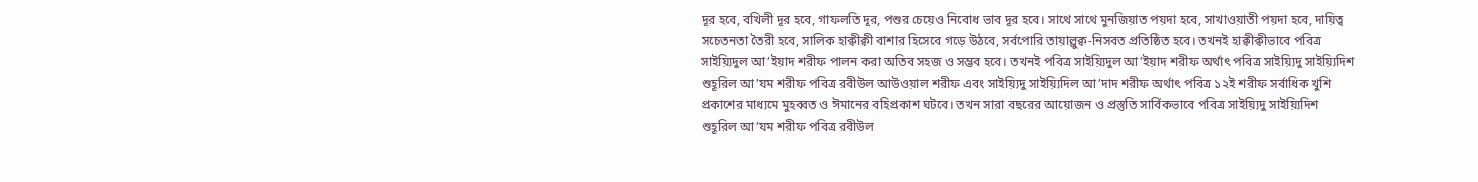দূর হবে, বখিলী দূর হবে, গাফলতি দূর, পশুর চেয়েও নিবোধ ভাব দূর হবে। সাথে সাথে মুনজিয়াত পয়দা হবে, সাখাওয়াতী পয়দা হবে, দায়িত্ব সচেতনতা তৈরী হবে, সালিক হাক্বীক্বী বাশার হিসেবে গড়ে উঠবে, সর্বপোরি তায়াল্লুক্ব-নিসবত প্রতিষ্ঠিত হবে। তখনই হাক্বীক্বীভাবে পবিত্র সাইয়্যিদুল আ’ইয়াদ শরীফ পালন করা অতিব সহজ ও সম্ভব হবে। তখনই পবিত্র সাইয়্যিদুল আ’ইয়াদ শরীফ অর্থাৎ পবিত্র সাইয়্যিদু সাইয়্যিদিশ শুহূরিল আ’যম শরীফ পবিত্র রবীউল আউওয়াল শরীফ এবং সাইয়্যিদু সাইয়্যিদিল আ’দাদ শরীফ অর্থাৎ পবিত্র ১২ই শরীফ সর্বাধিক খুশি প্রকাশের মাধ্যমে মুহব্বত ও ঈমানের বহিপ্রকাশ ঘটবে। তখন সারা বছরের আয়োজন ও প্রস্তুতি সার্বিকভাবে পবিত্র সাইয়্যিদু সাইয়্যিদিশ শুহূরিল আ’যম শরীফ পবিত্র রবীউল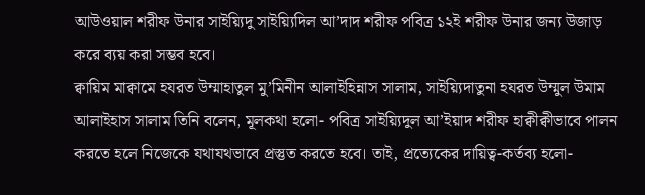আউওয়াল শরীফ উনার সাইয়্যিদু সাইয়্যিদিল আ’দাদ শরীফ পবিত্র ১২ই শরীফ উনার জন্য উজাড় করে ব্যয় করা সম্ভব হবে।
ক্বায়িম মাক্বামে হযরত উম্মাহাতুল মু’মিনীন আলাইহিন্নাস সালাম, সাইয়্যিদাতুনা হযরত উম্মুল উমাম আলাইহাস সালাম তিনি বলেন, মূলকথা হলো- পবিত্র সাইয়্যিদুল আ’ইয়াদ শরীফ হাক্বীক্বীভাবে পালন করতে হলে নিজেকে যথাযথভাবে প্রস্তুত করতে হবে। তাই, প্রত্যেকের দায়িত্ব-কর্তব্য হলো-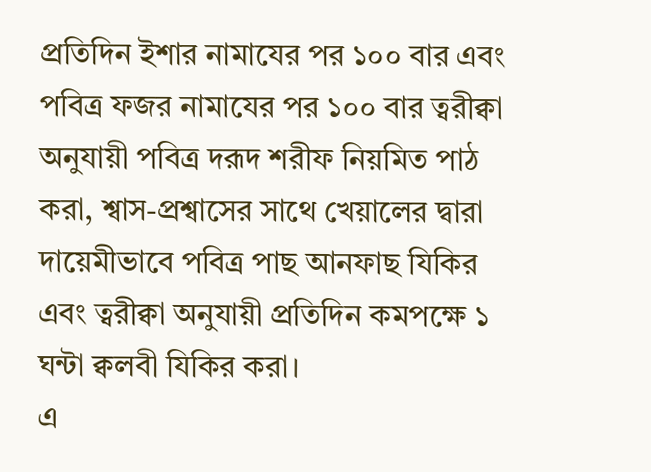প্রতিদিন ইশার নামাযের পর ১০০ বার এবং পবিত্র ফজর নামাযের পর ১০০ বার ত্বরীক্বা অনুযায়ী পবিত্র দরূদ শরীফ নিয়মিত পাঠ করা, শ্বাস-প্রশ্বাসের সাথে খেয়ালের দ্বারা দায়েমীভাবে পবিত্র পাছ আনফাছ যিকির এবং ত্বরীক্বা অনুযায়ী প্রতিদিন কমপক্ষে ১ ঘন্টা ক্বলবী যিকির করা।
এ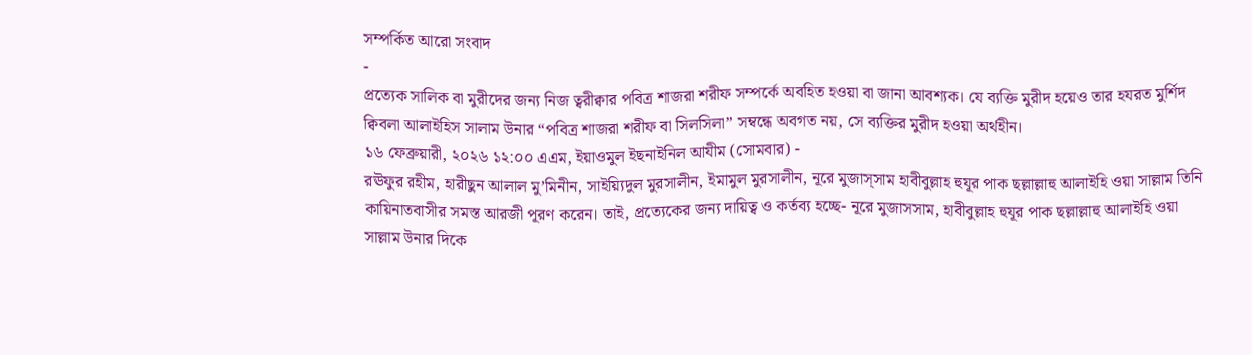সম্পর্কিত আরো সংবাদ
-
প্রত্যেক সালিক বা মুরীদের জন্য নিজ ত্বরীক্বার পবিত্র শাজরা শরীফ সম্পর্কে অবহিত হওয়া বা জানা আবশ্যক। যে ব্যক্তি মুরীদ হয়েও তার হযরত মুর্শিদ ক্বিবলা আলাইহিস সালাম উনার “পবিত্র শাজরা শরীফ বা সিলসিলা” সম্বন্ধে অবগত নয়, সে ব্যক্তির মুরীদ হওয়া অর্থহীন।
১৬ ফেব্রুয়ারী, ২০২৬ ১২:০০ এএম, ইয়াওমুল ইছনাইনিল আযীম (সোমবার) -
রঊফুর রহীম, হারীছুন আলাল মু’মিনীন, সাইয়্যিদুল মুরসালীন, ইমামুল মুরসালীন, নূরে মুজাস্সাম হাবীবুল্লাহ হুযূর পাক ছল্লাল্লাহু আলাইহি ওয়া সাল্লাম তিনি কায়িনাতবাসীর সমস্ত আরজী পূরণ করেন। তাই, প্রত্যেকের জন্য দায়িত্ব ও কর্তব্য হচ্ছে- নূরে মুজাসসাম, হাবীবুল্লাহ হুযূর পাক ছল্লাল্লাহু আলাইহি ওয়া সাল্লাম উনার দিকে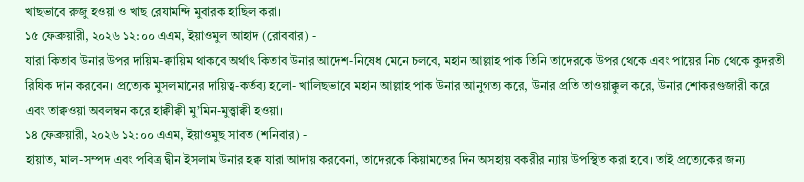খাছভাবে রুজু হওয়া ও খাছ রেযামন্দি মুবারক হাছিল করা।
১৫ ফেব্রুয়ারী, ২০২৬ ১২:০০ এএম, ইয়াওমুল আহাদ (রোববার) -
যারা কিতাব উনার উপর দায়িম-ক্বায়িম থাকবে অর্থাৎ কিতাব উনার আদেশ-নিষেধ মেনে চলবে, মহান আল্লাহ পাক তিনি তাদেরকে উপর থেকে এবং পায়ের নিচ থেকে কুদরতী রিযিক দান করবেন। প্রত্যেক মুসলমানের দায়িত্ব-কর্তব্য হলো- খালিছভাবে মহান আল্লাহ পাক উনার আনুগত্য করে, উনার প্রতি তাওয়াক্কুল করে, উনার শোকরগুজারী করে এবং তাক্বওয়া অবলম্বন করে হাক্বীক্বী মু’মিন-মুত্ত্বাক্বী হওয়া।
১৪ ফেব্রুয়ারী, ২০২৬ ১২:০০ এএম, ইয়াওমুছ সাবত (শনিবার) -
হায়াত, মাল-সম্পদ এবং পবিত্র দ্বীন ইসলাম উনার হক্ব যারা আদায় করবেনা, তাদেরকে কিয়ামতের দিন অসহায় বকরীর ন্যায় উপস্থিত করা হবে। তাই প্রত্যেকের জন্য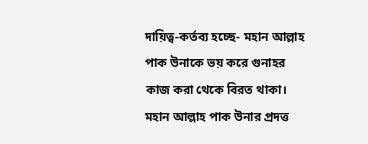দায়িত্ব-কর্তব্য হচ্ছে- মহান আল্লাহ পাক উনাকে ভয় করে গুনাহর কাজ করা থেকে বিরত থাকা। মহান আল্লাহ পাক উনার প্রদত্ত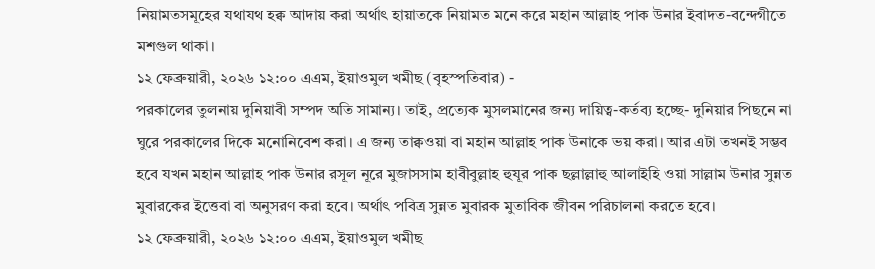নিয়ামতসমূহের যথাযথ হক্ব আদায় করা অর্থাৎ হায়াতকে নিয়ামত মনে করে মহান আল্লাহ পাক উনার ইবাদত-বন্দেগীতে মশগুল থাকা।
১২ ফেব্রুয়ারী, ২০২৬ ১২:০০ এএম, ইয়াওমুল খমীছ (বৃহস্পতিবার) -
পরকালের তুলনায় দুনিয়াবী সম্পদ অতি সামান্য। তাই, প্রত্যেক মুসলমানের জন্য দায়িত্ব-কর্তব্য হচ্ছে- দুনিয়ার পিছনে না ঘুরে পরকালের দিকে মনোনিবেশ করা। এ জন্য তাক্বওয়া বা মহান আল্লাহ পাক উনাকে ভয় করা। আর এটা তখনই সম্ভব হবে যখন মহান আল্লাহ পাক উনার রসূল নূরে মুজাসসাম হাবীবুল্লাহ হুযূর পাক ছল্লাল্লাহু আলাইহি ওয়া সাল্লাম উনার সুন্নত মুবারকের ইত্তেবা বা অনুসরণ করা হবে। অর্থাৎ পবিত্র সুন্নত মুবারক মুতাবিক জীবন পরিচালনা করতে হবে।
১২ ফেব্রুয়ারী, ২০২৬ ১২:০০ এএম, ইয়াওমুল খমীছ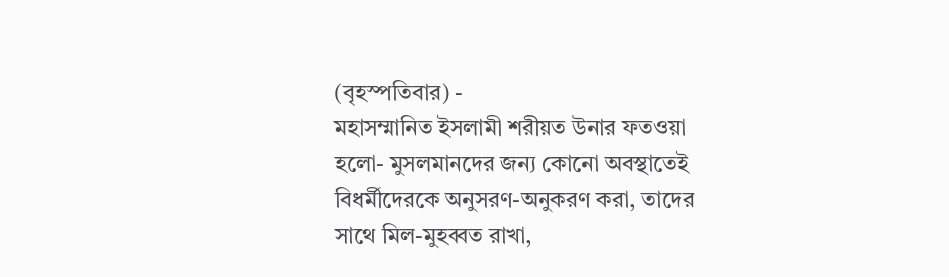(বৃহস্পতিবার) -
মহাসম্মানিত ইসলামী শরীয়ত উনার ফতওয়া হলো- মুসলমানদের জন্য কোনো অবস্থাতেই বিধর্মীদেরকে অনুসরণ-অনুকরণ করা, তাদের সাথে মিল-মুহব্বত রাখা,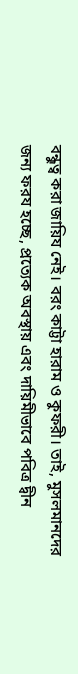বন্ধুত্ব করা জায়িয নেই। বরং কাট্টা হারাম ও কুফরী। তাই, মুসলমানদের জন্য ফরয হচ্ছে, প্রত্যেক অবস্থায় এবং দায়িমীভাবে পবিত্র দ্বীন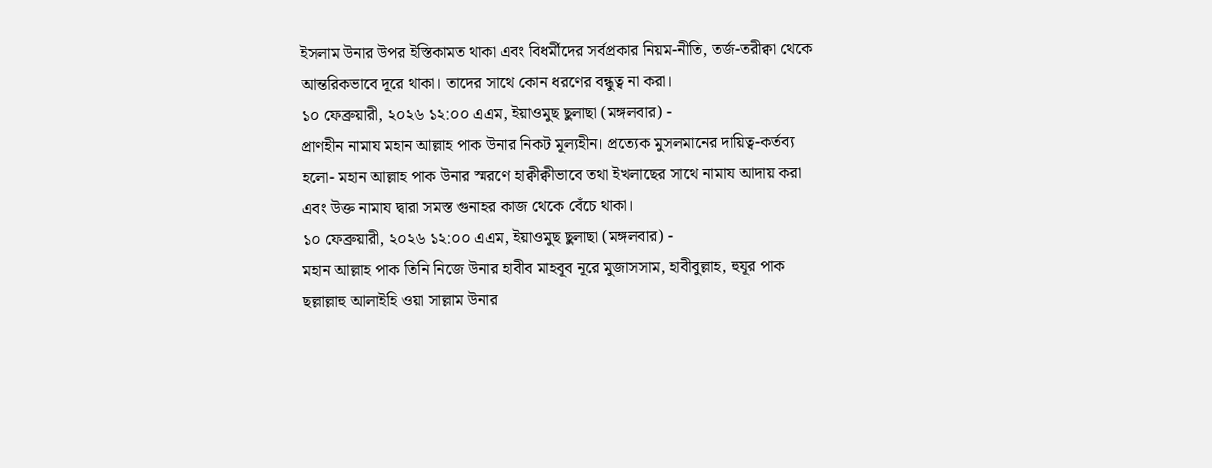ইসলাম উনার উপর ইস্তিকামত থাকা এবং বিধর্মীদের সর্বপ্রকার নিয়ম-নীতি, তর্জ-তরীক্বা থেকে আন্তরিকভাবে দূরে থাকা। তাদের সাথে কোন ধরণের বন্ধুত্ব না করা।
১০ ফেব্রুয়ারী, ২০২৬ ১২:০০ এএম, ইয়াওমুছ ছুলাছা (মঙ্গলবার) -
প্রাণহীন নামায মহান আল্লাহ পাক উনার নিকট মূল্যহীন। প্রত্যেক মুসলমানের দায়িত্ব-কর্তব্য হলো- মহান আল্লাহ পাক উনার স্মরণে হাক্বীক্বীভাবে তথা ইখলাছের সাথে নামায আদায় করা এবং উক্ত নামায দ্বারা সমস্ত গুনাহর কাজ থেকে বেঁচে থাকা।
১০ ফেব্রুয়ারী, ২০২৬ ১২:০০ এএম, ইয়াওমুছ ছুলাছা (মঙ্গলবার) -
মহান আল্লাহ পাক তিনি নিজে উনার হাবীব মাহবূব নূরে মুজাসসাম, হাবীবুল্লাহ, হুযূর পাক ছল্লাল্লাহু আলাইহি ওয়া সাল্লাম উনার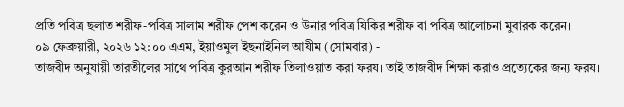প্রতি পবিত্র ছলাত শরীফ-পবিত্র সালাম শরীফ পেশ করেন ও উনার পবিত্র যিকির শরীফ বা পবিত্র আলোচনা মুবারক করেন।
০৯ ফেব্রুয়ারী, ২০২৬ ১২:০০ এএম, ইয়াওমুল ইছনাইনিল আযীম (সোমবার) -
তাজবীদ অনুযায়ী তারতীলের সাথে পবিত্র কুরআন শরীফ তিলাওয়াত করা ফরয। তাই তাজবীদ শিক্ষা করাও প্রত্যেকের জন্য ফরয।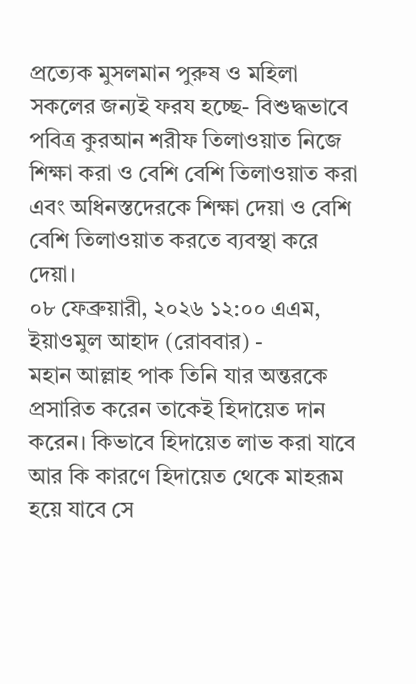প্রত্যেক মুসলমান পুরুষ ও মহিলা সকলের জন্যই ফরয হচ্ছে- বিশুদ্ধভাবে পবিত্র কুরআন শরীফ তিলাওয়াত নিজে শিক্ষা করা ও বেশি বেশি তিলাওয়াত করা এবং অধিনস্তদেরকে শিক্ষা দেয়া ও বেশি বেশি তিলাওয়াত করতে ব্যবস্থা করে দেয়া।
০৮ ফেব্রুয়ারী, ২০২৬ ১২:০০ এএম, ইয়াওমুল আহাদ (রোববার) -
মহান আল্লাহ পাক তিনি যার অন্তরকে প্রসারিত করেন তাকেই হিদায়েত দান করেন। কিভাবে হিদায়েত লাভ করা যাবে আর কি কারণে হিদায়েত থেকে মাহরূম হয়ে যাবে সে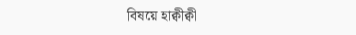বিষয়ে হাক্বীক্বী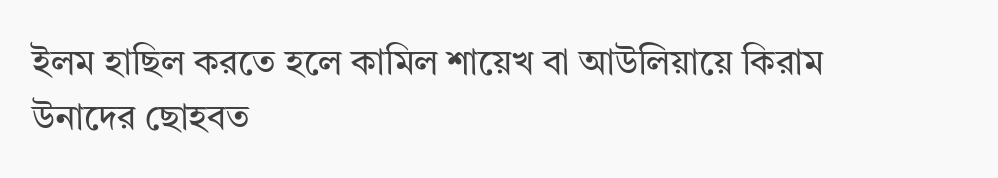ইলম হাছিল করতে হলে কামিল শায়েখ বা আউলিয়ায়ে কিরাম উনাদের ছোহবত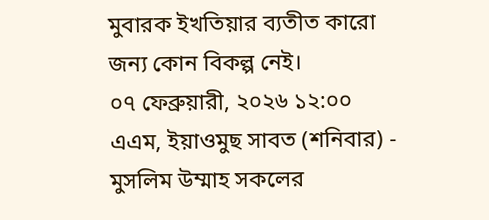মুবারক ইখতিয়ার ব্যতীত কারো জন্য কোন বিকল্প নেই।
০৭ ফেব্রুয়ারী, ২০২৬ ১২:০০ এএম, ইয়াওমুছ সাবত (শনিবার) -
মুসলিম উম্মাহ সকলের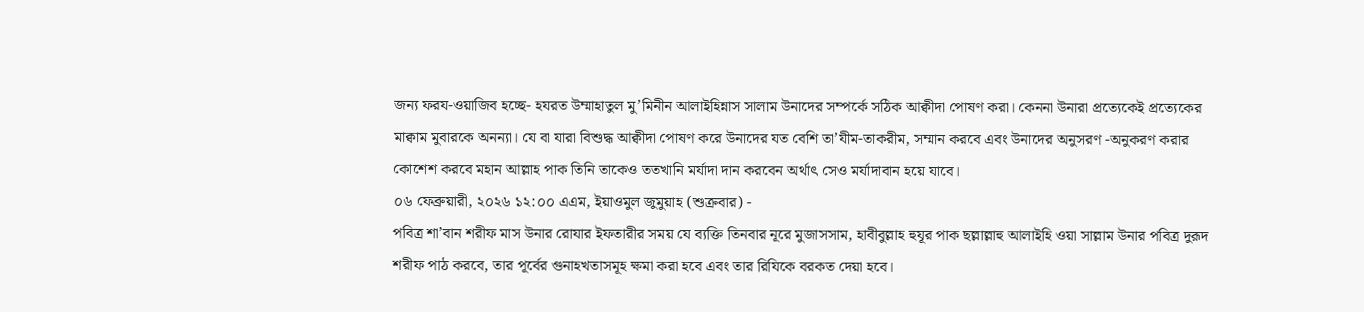জন্য ফরয-ওয়াজিব হচ্ছে- হযরত উম্মাহাতুল মু’মিনীন আলাইহিন্নাস সালাম উনাদের সম্পর্কে সঠিক আক্বীদা পোষণ করা। কেননা উনারা প্রত্যেকেই প্রত্যেকের মাক্বাম মুবারকে অনন্যা। যে বা যারা বিশুদ্ধ আক্বীদা পোষণ করে উনাদের যত বেশি তা’যীম-তাকরীম, সম্মান করবে এবং উনাদের অনুসরণ -অনুকরণ করার কোশেশ করবে মহান আল্লাহ পাক তিনি তাকেও ততখানি মর্যাদা দান করবেন অর্থাৎ সেও মর্যাদাবান হয়ে যাবে।
০৬ ফেব্রুয়ারী, ২০২৬ ১২:০০ এএম, ইয়াওমুল জুমুয়াহ (শুক্রবার) -
পবিত্র শা’বান শরীফ মাস উনার রোযার ইফতারীর সময় যে ব্যক্তি তিনবার নূরে মুজাসসাম, হাবীবুল্লাহ হুযূর পাক ছল্লাল্লাহু আলাইহি ওয়া সাল্লাম উনার পবিত্র দুরূদ শরীফ পাঠ করবে, তার পূর্বের গুনাহখতাসমূহ ক্ষমা করা হবে এবং তার রিযিকে বরকত দেয়া হবে।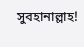সুবহানাল্লাহ!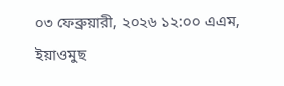০৩ ফেব্রুয়ারী, ২০২৬ ১২:০০ এএম, ইয়াওমুছ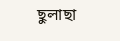ছুলাছা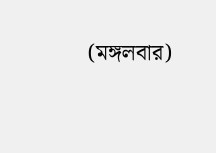(মঙ্গলবার)